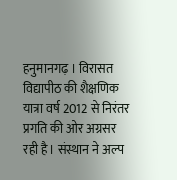हनुमानगढ़ । विरासत विद्यापीठ की शैक्षणिक यात्रा वर्ष 2012 से निरंतर प्रगति की ओर अग्रसर रही है। संस्थान ने अल्प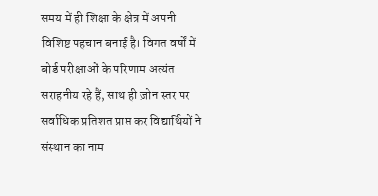समय में ही शिक्षा के क्षेत्र में अपनी विशिष्ट पहचान बनाई है। विगत वर्षों में बोर्ड परीक्षाओं के परिणाम अत्यंत सराहनीय रहे हैं, साथ ही ज़ोन स्तर पर सर्वाधिक प्रतिशत प्राप्त कर विद्यार्थियों ने संस्थान का नाम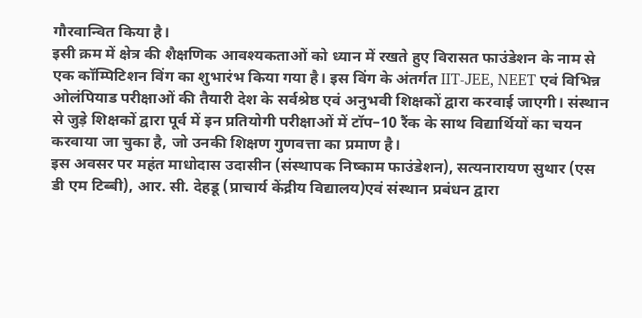गौरवान्वित किया है।
इसी क्रम में क्षेत्र की शैक्षणिक आवश्यकताओं को ध्यान में रखते हुए विरासत फाउंडेशन के नाम से एक कॉम्पिटिशन विंग का शुभारंभ किया गया है। इस विंग के अंतर्गत IIT-JEE, NEET एवं विभिन्न ओलंपियाड परीक्षाओं की तैयारी देश के सर्वश्रेष्ठ एवं अनुभवी शिक्षकों द्वारा करवाई जाएगी। संस्थान से जुड़े शिक्षकों द्वारा पूर्व में इन प्रतियोगी परीक्षाओं में टॉप–10 रैंक के साथ विद्यार्थियों का चयन करवाया जा चुका है, जो उनकी शिक्षण गुणवत्ता का प्रमाण है।
इस अवसर पर महंत माधोदास उदासीन (संस्थापक निष्काम फाउंडेशन), सत्यनारायण सुथार (एस डी एम टिब्बी), आर. सी. देहडू (प्राचार्य केंद्रीय विद्यालय)एवं संस्थान प्रबंधन द्वारा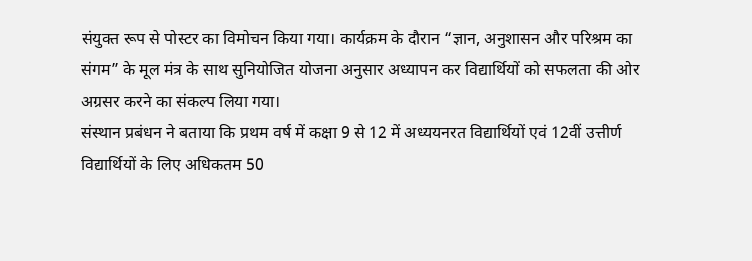संयुक्त रूप से पोस्टर का विमोचन किया गया। कार्यक्रम के दौरान “ज्ञान, अनुशासन और परिश्रम का संगम” के मूल मंत्र के साथ सुनियोजित योजना अनुसार अध्यापन कर विद्यार्थियों को सफलता की ओर अग्रसर करने का संकल्प लिया गया।
संस्थान प्रबंधन ने बताया कि प्रथम वर्ष में कक्षा 9 से 12 में अध्ययनरत विद्यार्थियों एवं 12वीं उत्तीर्ण विद्यार्थियों के लिए अधिकतम 50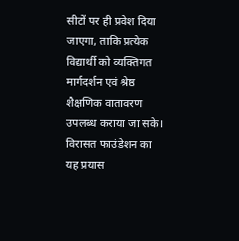सीटों पर ही प्रवेश दिया जाएगा, ताकि प्रत्येक विद्यार्थी को व्यक्तिगत मार्गदर्शन एवं श्रेष्ठ शैक्षणिक वातावरण उपलब्ध कराया जा सके।
विरासत फाउंडेशन का यह प्रयास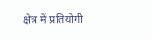क्षेत्र में प्रतियोगी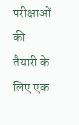परीक्षाओं की तैयारी के लिए एक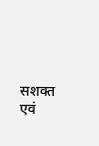सशक्त एवं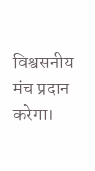विश्वसनीय मंच प्रदान करेगा।